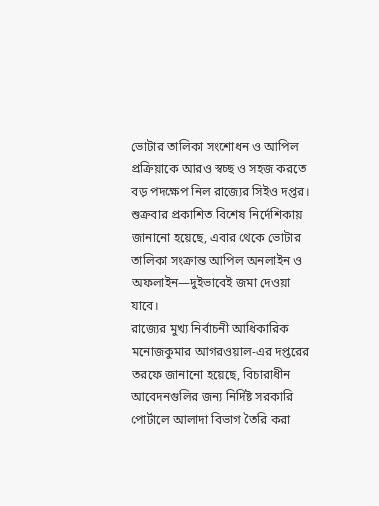ভোটার তালিকা সংশোধন ও আপিল প্রক্রিয়াকে আরও স্বচ্ছ ও সহজ করতে বড় পদক্ষেপ নিল রাজ্যের সিইও দপ্তর। শুক্রবার প্রকাশিত বিশেষ নির্দেশিকায় জানানো হয়েছে, এবার থেকে ভোটার তালিকা সংক্রান্ত আপিল অনলাইন ও অফলাইন—দুইভাবেই জমা দেওয়া যাবে।
রাজ্যের মুখ্য নির্বাচনী আধিকারিক মনোজকুমার আগরওয়াল-এর দপ্তরের তরফে জানানো হয়েছে, বিচারাধীন আবেদনগুলির জন্য নির্দিষ্ট সরকারি পোর্টালে আলাদা বিভাগ তৈরি করা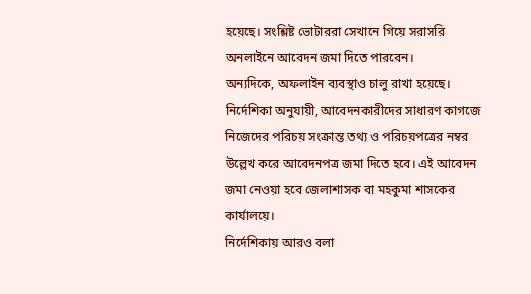হয়েছে। সংশ্লিষ্ট ভোটাররা সেখানে গিয়ে সরাসরি অনলাইনে আবেদন জমা দিতে পারবেন।
অন্যদিকে, অফলাইন ব্যবস্থাও চালু রাখা হয়েছে। নির্দেশিকা অনুযায়ী, আবেদনকারীদের সাধারণ কাগজে নিজেদের পরিচয় সংক্রান্ত তথ্য ও পরিচয়পত্রের নম্বর উল্লেখ করে আবেদনপত্র জমা দিতে হবে। এই আবেদন জমা নেওয়া হবে জেলাশাসক বা মহকুমা শাসকের কার্যালয়ে।
নির্দেশিকায় আরও বলা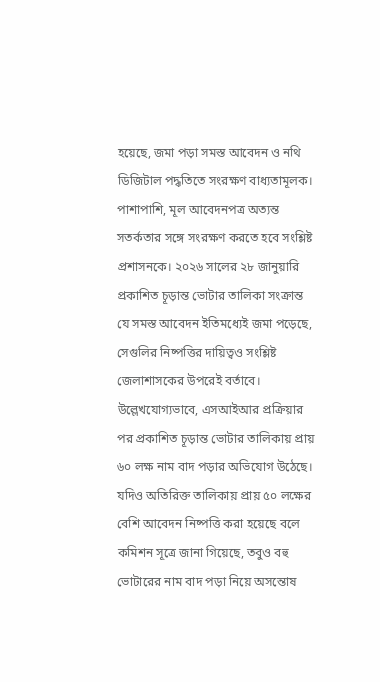হয়েছে, জমা পড়া সমস্ত আবেদন ও নথি ডিজিটাল পদ্ধতিতে সংরক্ষণ বাধ্যতামূলক। পাশাপাশি, মূল আবেদনপত্র অত্যন্ত সতর্কতার সঙ্গে সংরক্ষণ করতে হবে সংশ্লিষ্ট প্রশাসনকে। ২০২৬ সালের ২৮ জানুয়ারি প্রকাশিত চূড়ান্ত ভোটার তালিকা সংক্রান্ত যে সমস্ত আবেদন ইতিমধ্যেই জমা পড়েছে, সেগুলির নিষ্পত্তির দায়িত্বও সংশ্লিষ্ট জেলাশাসকের উপরেই বর্তাবে।
উল্লেখযোগ্যভাবে, এসআইআর প্রক্রিয়ার পর প্রকাশিত চূড়ান্ত ভোটার তালিকায় প্রায় ৬০ লক্ষ নাম বাদ পড়ার অভিযোগ উঠেছে। যদিও অতিরিক্ত তালিকায় প্রায় ৫০ লক্ষের বেশি আবেদন নিষ্পত্তি করা হয়েছে বলে কমিশন সূত্রে জানা গিয়েছে, তবুও বহু ভোটারের নাম বাদ পড়া নিয়ে অসন্তোষ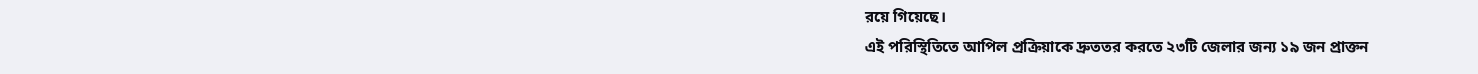রয়ে গিয়েছে।
এই পরিস্থিতিতে আপিল প্রক্রিয়াকে দ্রুততর করতে ২৩টি জেলার জন্য ১৯ জন প্রাক্তন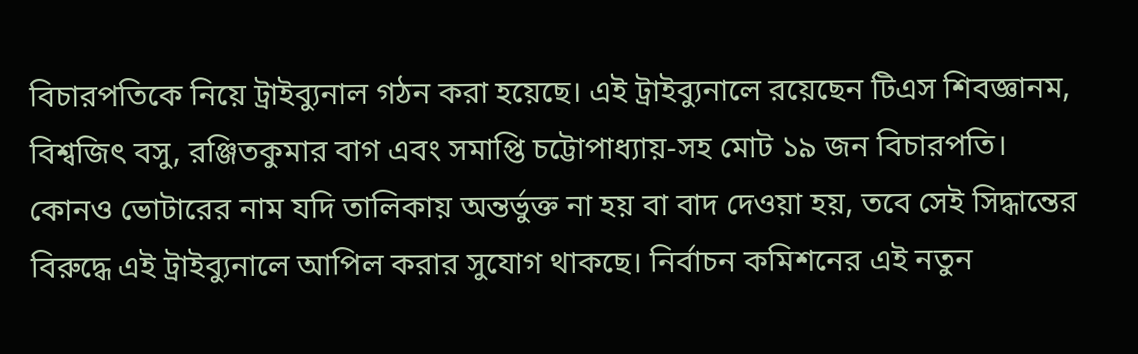বিচারপতিকে নিয়ে ট্রাইব্যুনাল গঠন করা হয়েছে। এই ট্রাইব্যুনালে রয়েছেন টিএস শিবজ্ঞানম, বিশ্বজিৎ বসু, রঞ্জিতকুমার বাগ এবং সমাপ্তি চট্টোপাধ্যায়-সহ মোট ১৯ জন বিচারপতি। কোনও ভোটারের নাম যদি তালিকায় অন্তর্ভুক্ত না হয় বা বাদ দেওয়া হয়, তবে সেই সিদ্ধান্তের বিরুদ্ধে এই ট্রাইব্যুনালে আপিল করার সুযোগ থাকছে। নির্বাচন কমিশনের এই নতুন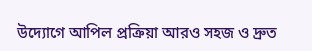উদ্যোগে আপিল প্রক্রিয়া আরও সহজ ও দ্রুত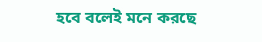হবে বলেই মনে করছে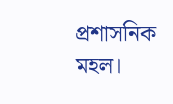প্রশাসনিক মহল।